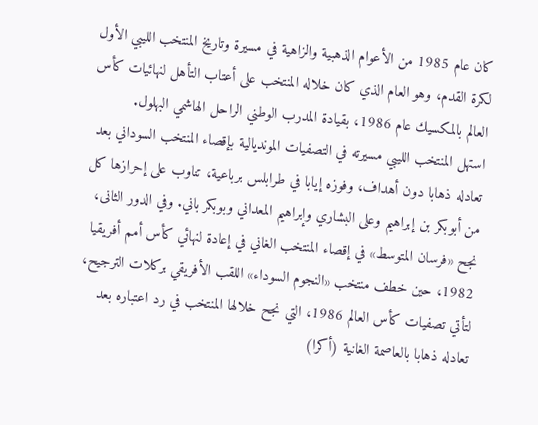كان عام 1985 من الأعوام الذهبية والزاهية في مسيرة وتاريخ المنتخب الليبي الأول لكرة القدم، وهو العام الذي كان خلاله المنتخب على أعتاب التأهل لنهائيات كأس العالم بالمكسيك عام 1986، بقيادة المدرب الوطني الراحل الهاشمي البهلول.
استهل المنتخب الليبي مسيرته في التصفيات المونديالية بإقصاء المنتخب السوداني بعد تعادله ذهابا دون أهداف، وفوزه إيابا في طرابلس برباعية، تناوب على إحرازها كل من أبوبكر بن إبراهيم وعلى البشاري وإبراهيم المعداني وبوبكر باني. وفي الدور الثانى، نجح «فرسان المتوسط» في إقصاء المنتخب الغاني في إعادة لنهائي كأس أمم أفريقيا 1982، حين خطف منتخب «النجوم السوداء» اللقب الأفريقي بركلات الترجيح، لتأتي تصفيات كأس العالم 1986، التي نجح خلالها المنتخب في رد اعتباره بعد تعادله ذهابا بالعاصمة الغانية (أكرا)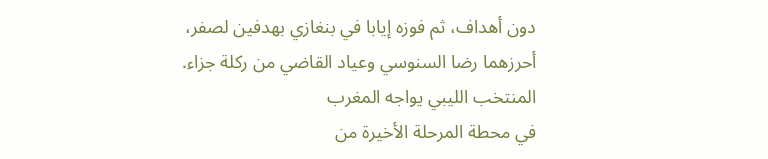دون أهداف، ثم فوزه إيابا في بنغازي بهدفين لصفر، أحرزهما رضا السنوسي وعياد القاضي من ركلة جزاء.
المنتخب الليبي يواجه المغرب
في محطة المرحلة الأخيرة من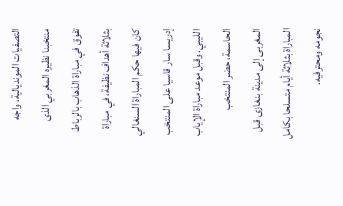التصفيات المونديالية، واجه منتخبنا نظيره المغربي الذى تفوق في مباراة الذهاب بالرباط بثلاثة أهداف نظيفة، في مباراة كان فيها حكم المباراة السنغالي إدريسا سار قاسيا على المنتخب الليبي. وقبل موعد مباراة الإياب الحاسمة، حضر المنتخب المغربى إلى مدينة بنغازى قبل المباراة بثلاثة أيام متسلحا بكامل نجومه ومحترفيه.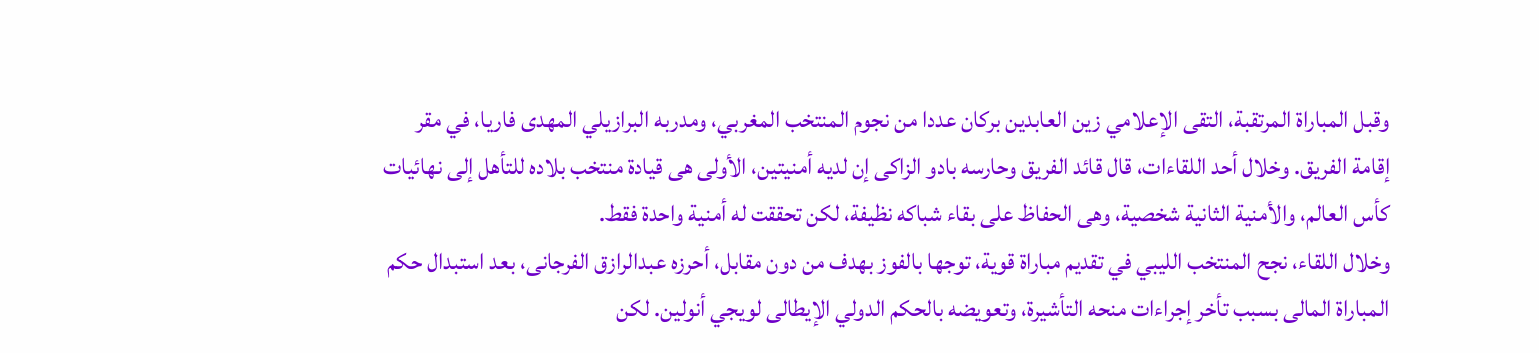وقبل المباراة المرتقبة، التقى الإعلامي زين العابدين بركان عددا من نجوم المنتخب المغربي، ومدربه البرازيلي المهدى فاريا، في مقر إقامة الفريق. وخلال أحد اللقاءات، قال قائد الفريق وحارسه بادو الزاكى إن لديه أمنيتين، الأولى هى قيادة منتخب بلاده للتأهل إلى نهائيات كأس العالم، والأمنية الثانية شخصية، وهى الحفاظ على بقاء شباكه نظيفة، لكن تحققت له أمنية واحدة فقط.
وخلال اللقاء، نجح المنتخب الليبي في تقديم مباراة قوية، توجها بالفوز بهدف من دون مقابل، أحرزه عبدالرازق الفرجانى، بعد استبدال حكم المباراة المالى بسبب تأخر إجراءات منحه التأشيرة، وتعويضه بالحكم الدولي الإيطالى لويجي أنولين. لكن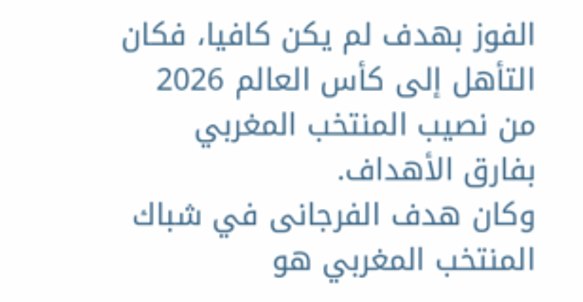الفوز بهدف لم يكن كافيا، فكان التأهل إلى كأس العالم 2026 من نصيب المنتخب المغربي بفارق الأهداف.
وكان هدف الفرجانى في شباك المنتخب المغربي هو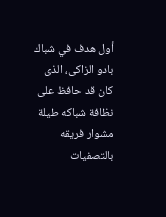أول هدف في شباك بادو الزاكى، الذى كان قد حافظ على نظافة شباكه طيلة مشوار فريقه بالتصفيات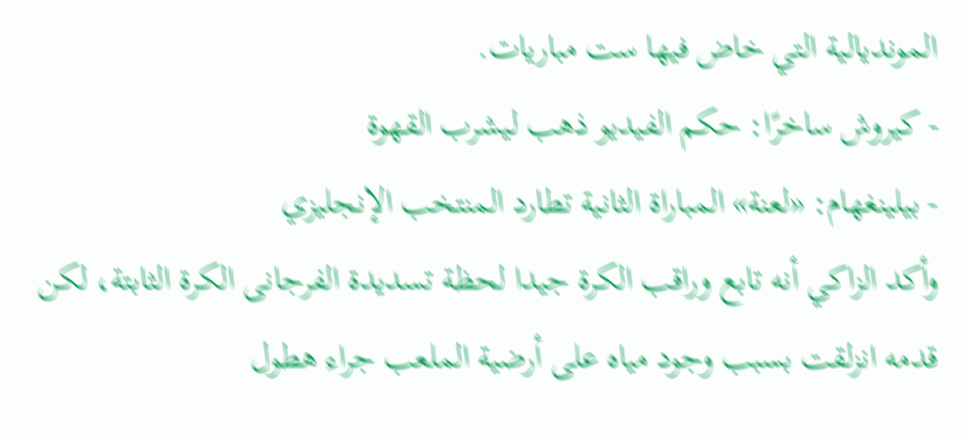المونديالية التي خاض فيها ست مباريات.
- كيروش ساخرًا: حكم الفيديو ذهب ليشرب القهوة
- بيلينغهام: «لعنة» المباراة الثانية تطارد المنتخب الإنجليزي
وأكد الزاكي أنه تابع وراقب الكرة جيدا لحظة تسديدة الفرجانى الكرة الثابتة، لكن قدمه انزلقت بسبب وجود مياه على أرضية الملعب جراء هطول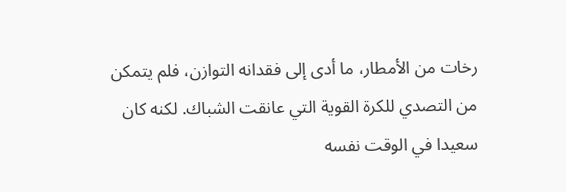رخات من الأمطار، ما أدى إلى فقدانه التوازن، فلم يتمكن من التصدي للكرة القوية التي عانقت الشباك. لكنه كان سعيدا في الوقت نفسه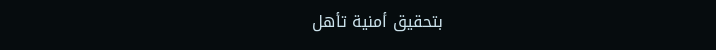بتحقيق أمنية تأهل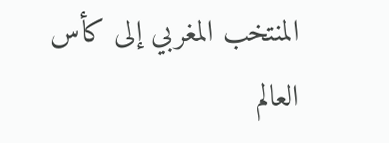المنتخب المغربي إلى كأس العالم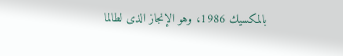بالمكسيك 1986، وهو الإنجاز الذى لطالما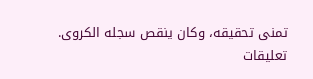تمنى تحقيقه، وكان ينقص سجله الكروى.
تعليقات